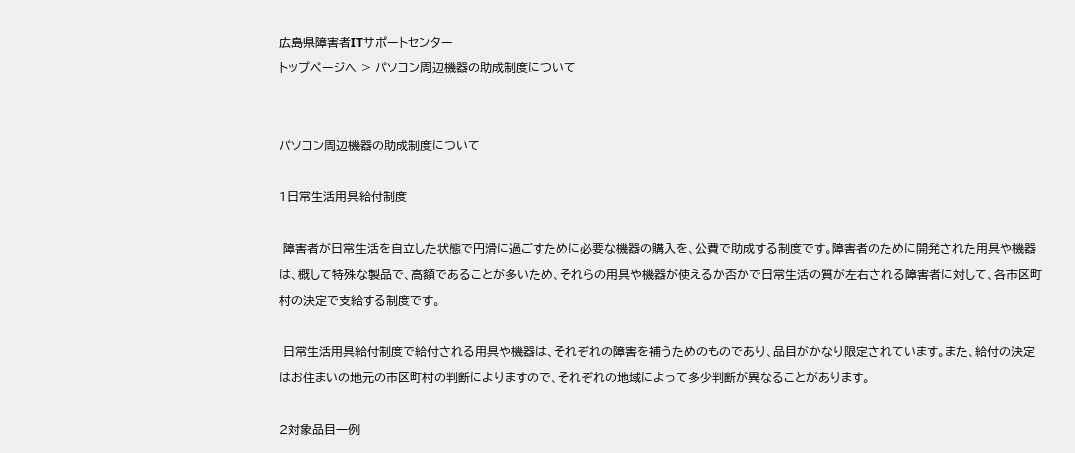広島県障害者ITサポートセンター
トップページへ > パソコン周辺機器の助成制度について


パソコン周辺機器の助成制度について

1日常生活用具給付制度

 障害者が日常生活を自立した状態で円滑に過ごすために必要な機器の購入を、公費で助成する制度です。障害者のために開発された用具や機器は、概して特殊な製品で、高額であることが多いため、それらの用具や機器が使えるか否かで日常生活の質が左右される障害者に対して、各市区町村の決定で支給する制度です。

 日常生活用具給付制度で給付される用具や機器は、それぞれの障害を補うためのものであり、品目がかなり限定されています。また、給付の決定はお住まいの地元の市区町村の判断によりますので、それぞれの地域によって多少判断が異なることがあります。

2対象品目一例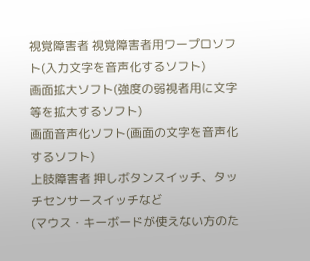視覚障害者 視覚障害者用ワープロソフト(入力文字を音声化するソフト)
画面拡大ソフト(強度の弱視者用に文字等を拡大するソフト)
画面音声化ソフト(画面の文字を音声化するソフト)
上肢障害者 押しボタンスイッチ、タッチセンサースイッチなど
(マウス・キーボードが使えない方のた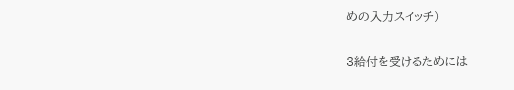めの入力スイッチ)

3給付を受けるためには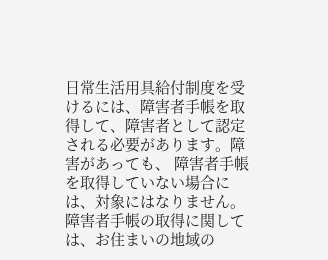日常生活用具給付制度を受けるには、障害者手帳を取得して、障害者として認定される必要があります。障害があっても、 障害者手帳を取得していない場合には、対象にはなりません。障害者手帳の取得に関しては、お住まいの地域の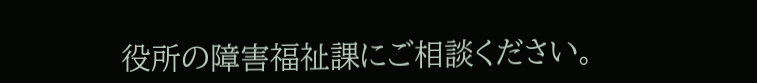役所の障害福祉課にご相談ください。